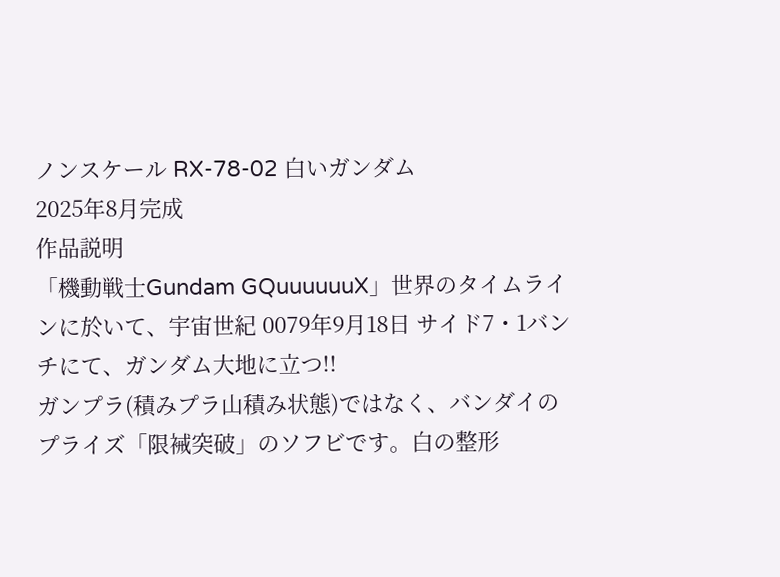ノンスケール RX-78-02 白いガンダム
2025年8月完成
作品説明
「機動戦士Gundam GQuuuuuuX」世界のタイムラインに於いて、宇宙世紀 0079年9月18日 サイド7・1バンチにて、ガンダム大地に立つ!!
ガンプラ(積みプラ山積み状態)ではなく、バンダイのプライズ「限裓突破」のソフビです。白の整形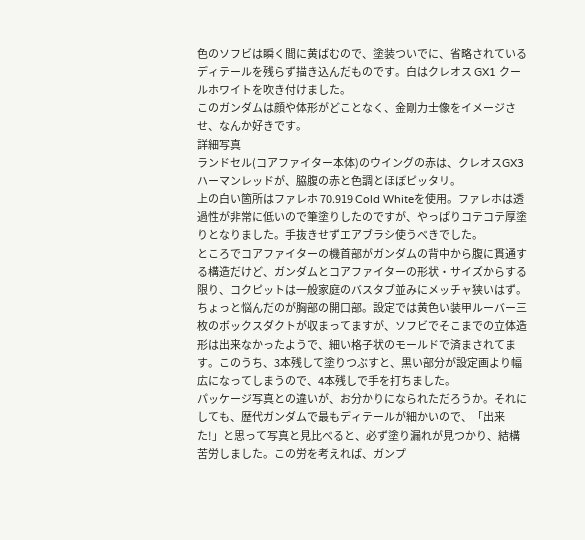色のソフビは瞬く間に黄ばむので、塗装ついでに、省略されているディテールを残らず描き込んだものです。白はクレオス GX1 クールホワイトを吹き付けました。
このガンダムは顔や体形がどことなく、金剛力士像をイメージさせ、なんか好きです。
詳細写真
ランドセル(コアファイター本体)のウイングの赤は、クレオスGX3 ハーマンレッドが、脇腹の赤と色調とほぼピッタリ。
上の白い箇所はファレホ 70.919 Cold Whiteを使用。ファレホは透過性が非常に低いので筆塗りしたのですが、やっぱりコテコテ厚塗りとなりました。手抜きせずエアブラシ使うべきでした。
ところでコアファイターの機首部がガンダムの背中から腹に貫通する構造だけど、ガンダムとコアファイターの形状・サイズからする限り、コクピットは一般家庭のバスタブ並みにメッチャ狭いはず。
ちょっと悩んだのが胸部の開口部。設定では黄色い装甲ルーバー三枚のボックスダクトが収まってますが、ソフビでそこまでの立体造形は出来なかったようで、細い格子状のモールドで済まされてます。このうち、3本残して塗りつぶすと、黒い部分が設定画より幅広になってしまうので、4本残しで手を打ちました。
パッケージ写真との違いが、お分かりになられただろうか。それにしても、歴代ガンダムで最もディテールが細かいので、「出来た!」と思って写真と見比べると、必ず塗り漏れが見つかり、結構苦労しました。この労を考えれば、ガンプ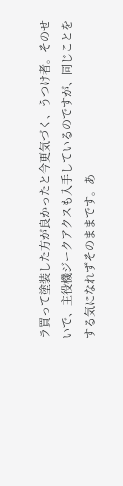ラ買って塗装した方が良かったと今更気づく、うつけ者。そのせいで、主役機ジークアクスも入手しているのですが、同じことをする気になれずそのままです。あ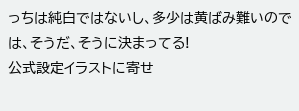っちは純白ではないし、多少は黄ばみ難いのでは、そうだ、そうに決まってる!
公式設定イラストに寄せ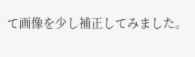て画像を少し補正してみました。